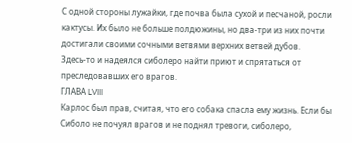С одной стороны лужайки, где почва была сухой и песчаной, росли кактусы. Их было не больше полдюжины, но два-три из них почти достигали своими сочными ветвями верхних ветвей дубов.
Здесь-то и надеялся сиболеро найти приют и спрятаться от преследовавших его врагов.
ГЛАВА LVIII
Карлос был прав, считая, что его собака спасла ему жизнь. Если бы Сиболо не почуял врагов и не поднял тревоги, сиболеро,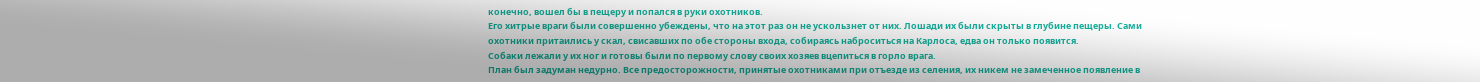конечно, вошел бы в пещеру и попался в руки охотников.
Его хитрые враги были совершенно убеждены, что на этот раз он не ускользнет от них. Лошади их были скрыты в глубине пещеры. Сами охотники притаились у скал, свисавших по обе стороны входа, собираясь наброситься на Карлоса, едва он только появится.
Собаки лежали у их ног и готовы были по первому слову своих хозяев вцепиться в горло врага.
План был задуман недурно. Все предосторожности, принятые охотниками при отъезде из селения, их никем не замеченное появление в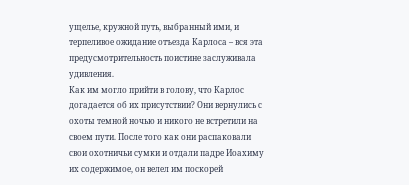ущелье, кружной путь, выбранный ими, и терпеливое ожидание отъезда Карлоса – вся эта предусмотрительность поистине заслуживала удивления.
Как им могло прийти в голову, что Карлос догадается об их присутствии? Они вернулись с охоты темной ночью и никого не встретили на своем пути. После того как они распаковали свои охотничьи сумки и отдали падре Иоахиму их содержимое, он велел им поскорей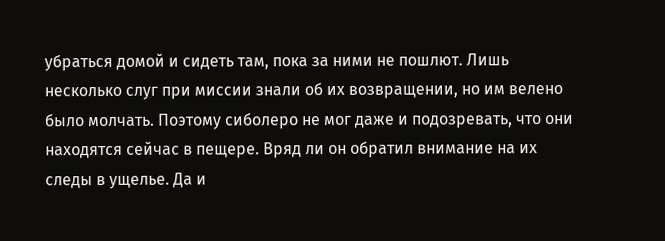убраться домой и сидеть там, пока за ними не пошлют. Лишь несколько слуг при миссии знали об их возвращении, но им велено было молчать. Поэтому сиболеро не мог даже и подозревать, что они находятся сейчас в пещере. Вряд ли он обратил внимание на их следы в ущелье. Да и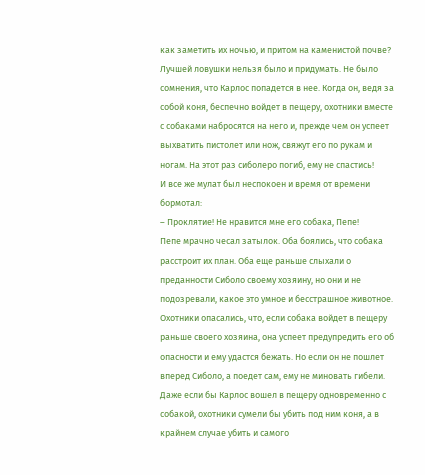как заметить их ночью, и притом на каменистой почве?
Лучшей ловушки нельзя было и придумать. Не было сомнения, что Карлос попадется в нее. Когда он, ведя за собой коня, беспечно войдет в пещеру, охотники вместе с собаками набросятся на него и, прежде чем он успеет выхватить пистолет или нож, свяжут его по рукам и ногам. На этот раз сиболеро погиб, ему не спастись!
И все же мулат был неспокоен и время от времени бормотал:
– Проклятие! Не нравится мне его собака, Пепе!
Пепе мрачно чесал затылок. Оба боялись, что собака расстроит их план. Оба еще раньше слыхали о преданности Сиболо своему хозяину, но они и не подозревали, какое это умное и бесстрашное животное.
Охотники опасались, что, если собака войдет в пещеру раньше своего хозяина, она успеет предупредить его об опасности и ему удастся бежать. Но если он не пошлет вперед Сиболо, а поедет сам, ему не миновать гибели. Даже если бы Карлос вошел в пещеру одновременно с собакой, охотники сумели бы убить под ним коня, а в крайнем случае убить и самого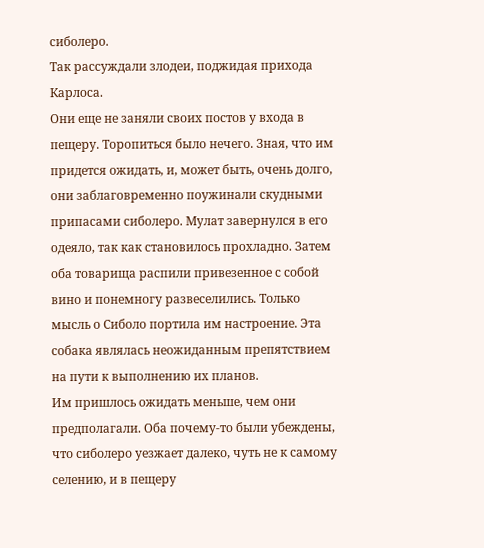сиболеро.
Так рассуждали злодеи, поджидая прихода Карлоса.
Они еще не заняли своих постов у входа в пещеру. Торопиться было нечего. Зная, что им придется ожидать, и, может быть, очень долго, они заблаговременно поужинали скудными припасами сиболеро. Мулат завернулся в его одеяло, так как становилось прохладно. Затем оба товарища распили привезенное с собой вино и понемногу развеселились. Только мысль о Сиболо портила им настроение. Эта собака являлась неожиданным препятствием на пути к выполнению их планов.
Им пришлось ожидать меньше, чем они предполагали. Оба почему-то были убеждены, что сиболеро уезжает далеко, чуть не к самому селению, и в пещеру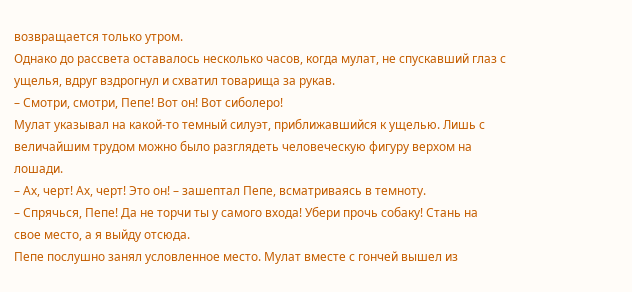возвращается только утром.
Однако до рассвета оставалось несколько часов, когда мулат, не спускавший глаз с ущелья, вдруг вздрогнул и схватил товарища за рукав.
– Смотри, смотри, Пепе! Вот он! Вот сиболеро!
Мулат указывал на какой-то темный силуэт, приближавшийся к ущелью. Лишь с величайшим трудом можно было разглядеть человеческую фигуру верхом на лошади.
– Ах, черт! Ах, черт! Это он! – зашептал Пепе, всматриваясь в темноту.
– Спрячься, Пепе! Да не торчи ты у самого входа! Убери прочь собаку! Стань на свое место, а я выйду отсюда.
Пепе послушно занял условленное место. Мулат вместе с гончей вышел из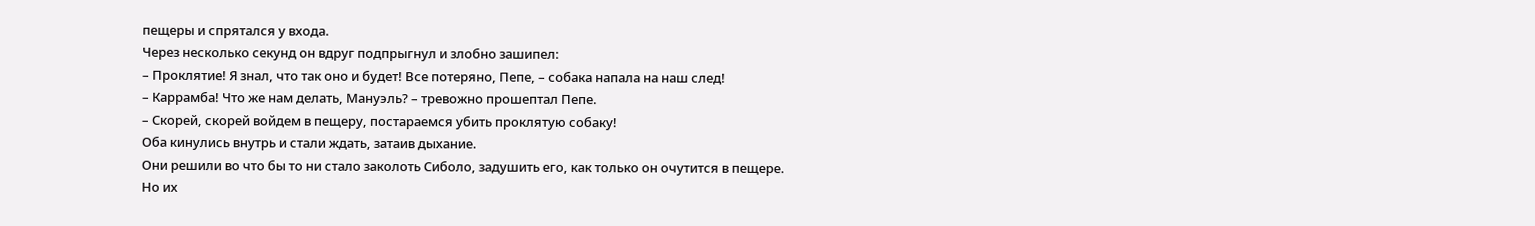пещеры и спрятался у входа.
Через несколько секунд он вдруг подпрыгнул и злобно зашипел:
– Проклятие! Я знал, что так оно и будет! Все потеряно, Пепе, – собака напала на наш след!
– Каррамба! Что же нам делать, Мануэль? – тревожно прошептал Пепе.
– Скорей, скорей войдем в пещеру, постараемся убить проклятую собаку!
Оба кинулись внутрь и стали ждать, затаив дыхание.
Они решили во что бы то ни стало заколоть Сиболо, задушить его, как только он очутится в пещере.
Но их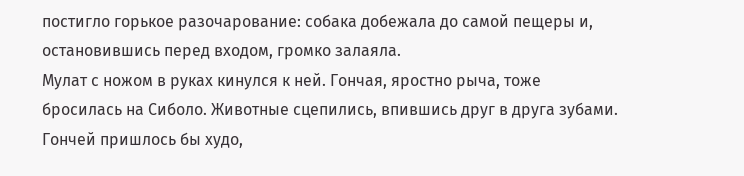постигло горькое разочарование: собака добежала до самой пещеры и, остановившись перед входом, громко залаяла.
Мулат с ножом в руках кинулся к ней. Гончая, яростно рыча, тоже бросилась на Сиболо. Животные сцепились, впившись друг в друга зубами. Гончей пришлось бы худо,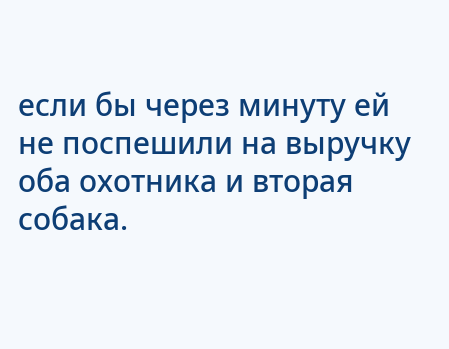если бы через минуту ей не поспешили на выручку оба охотника и вторая собака.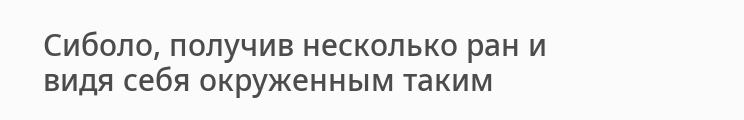Сиболо, получив несколько ран и видя себя окруженным таким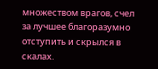множеством врагов, счел за лучшее благоразумно отступить и скрылся в скалах.